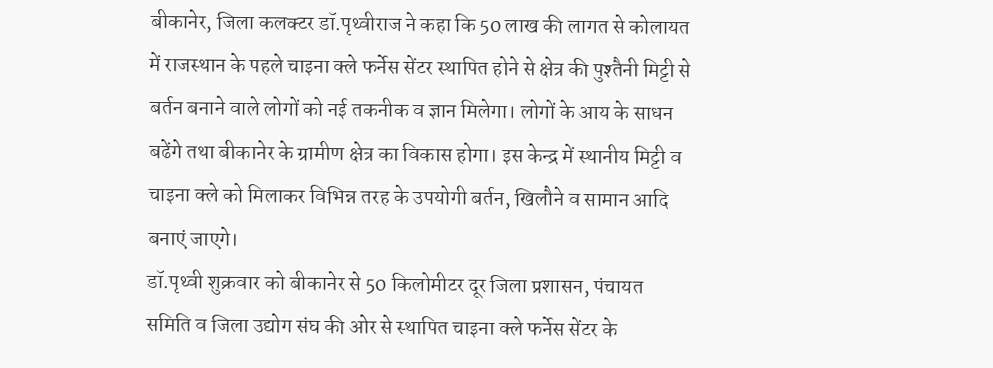बीकानेर, जिला कलक्टर डॉ.पृथ्वीराज ने कहा कि 50 लाख की लागत से कोलायत में राजस्थान के पहले चाइना क्ले फर्नेस सेंटर स्थापित होने से क्षेत्र की पुश्तैनी मिट्टी से बर्तन बनाने वाले लोगों को नई तकनीक व ज्ञान मिलेगा। लोगों के आय के साधन बढेंगे तथा बीकानेर के ग्रामीण क्षेत्र का विकास होगा। इस केन्द्र में स्थानीय मिट्टी व चाइना क्ले को मिलाकर विभिन्न तरह के उपयोगी बर्तन, खिलौने व सामान आदि बनाएं जाएगे।
डॉ.पृथ्वी शुक्रवार को बीकानेर से 50 किलोमीटर दूर जिला प्रशासन, पंचायत समिति व जिला उद्योग संघ की ओर से स्थापित चाइना क्ले फर्नेस सेंटर के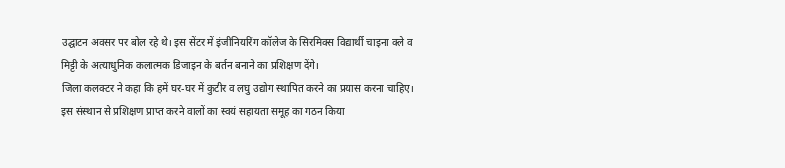उद्घाटन अवसर पर बोल रहे थे। इस सेंटर में इंजीनियरिंग कॉलेज के सिरमिक्स विद्यार्थी चाइना क्ले व मिट्टी के अत्याधुनिक कलात्मक डिजाइन के बर्तन बनाने का प्रशिक्षण देंगे।
जिला कलक्टर ने कहा कि हमें घर-घर में कुटीर व लघु उद्योग स्थापित करने का प्रयास करना चाहिए। इस संस्थान से प्रशिक्षण प्राप्त करने वालों का स्वयं सहायता समूह का गठन किया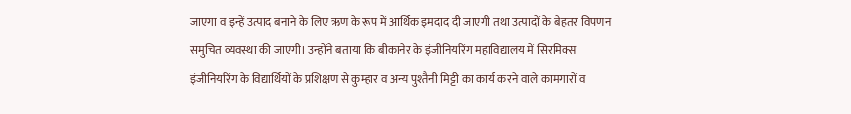जाएगा व इन्हें उत्पाद बनाने के लिए ऋण के रूप में आर्थिक इमदाद दी जाएगी तथा उत्पादों के बेहतर विपणन समुचित व्यवस्था की जाएगी। उन्होंने बताया कि बीकानेर के इंजीनियरिंग महाविद्यालय में सिरमिक्स इंजीनियरिंग के विद्यार्थियों के प्रशिक्षण से कुम्हार व अन्य पुश्तैनी मिट्टी का कार्य करने वाले कामगारों व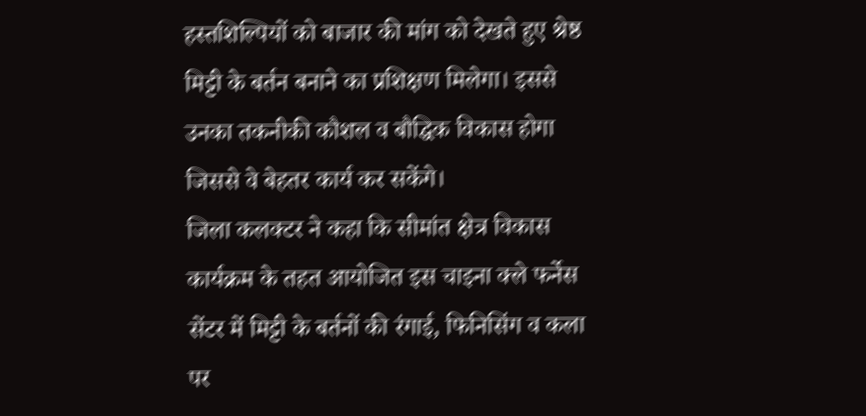हस्तशिल्पियों को बाजार की मांग को देखते हुए श्रेष्ठ मिट्टी के बर्तन बनाने का प्रशिक्षण मिलेगा। इससे उनका तकनीकी कौशल व बौद्घिक विकास होगा जिससे वे बेहतर कार्य कर सकेंगे।
जिला कलक्टर ने कहा कि सीमांत क्षेत्र विकास कार्यक्रम के तहत आयोजित इस चाइना क्ले फर्नेस सेंटर में मिट्टी के बर्तनों की रंगाई, फिनिसिंग व कला पर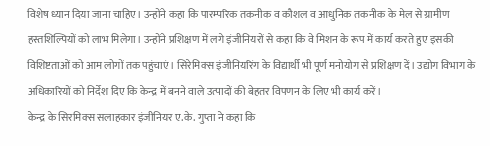विशेष ध्यान दिया जाना चाहिए। उन्होंने कहा कि पारम्परिक तकनीक व कौशल व आधुनिक तकनीक के मेल से ग्रामीण हस्तशिल्पियों को लाभ मिलेगा। उन्होंने प्रशिक्षण में लगे इंजीनियरों से कहा कि वे मिशन के रूप में कार्य करते हुए इसकी विशिष्टताओं को आम लोगों तक पहुंचाएं। सिरेमिक्स इंजीनियरिंग के विद्यार्थी भी पूर्ण मनोयोग से प्रशिक्षण दें। उद्योग विभाग के अधिकारियों को निर्देश दिए कि केन्द्र में बनने वाले उत्पादों की बेहतर विपणन के लिए भी कार्य करें।
केन्द्र के सिरमिक्स सलाहकार इंजीनियर ए.के. गुप्ता ने कहा कि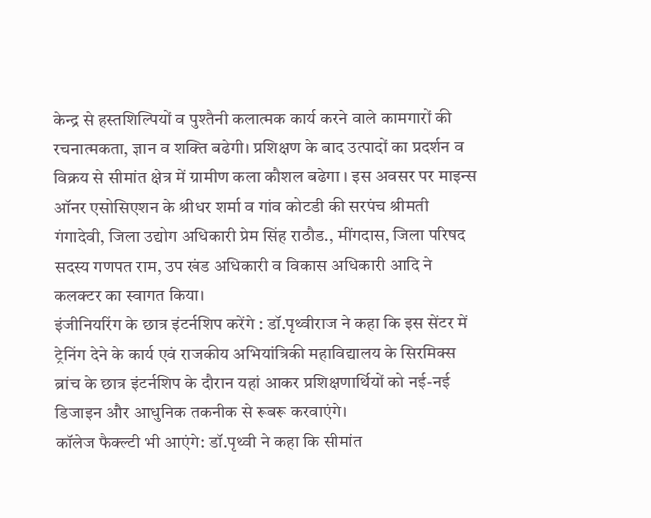केन्द्र से हस्तशिल्पियों व पुश्तैनी कलात्मक कार्य करने वाले कामगारों की रचनात्मकता, ज्ञान व शक्ति बढेगी। प्रशिक्षण के बाद उत्पादों का प्रदर्शन व विक्रय से सीमांत क्षेत्र में ग्रामीण कला कौशल बढेगा । इस अवसर पर माइन्स ऑनर एसोसिएशन के श्रीधर शर्मा व गांव कोटडी की सरपंच श्रीमती गंगादेवी, जिला उद्योग अधिकारी प्रेम सिंह राठौड., मींगदास, जिला परिषद सदस्य गणपत राम, उप खंड अधिकारी व विकास अधिकारी आदि ने कलक्टर का स्वागत किया।
इंजीनियरिंग के छात्र इंटर्नशिप करेंगे : डॉ.पृथ्वीराज ने कहा कि इस सेंटर में ट्रेनिंग देने के कार्य एवं राजकीय अभियांत्रिकी महाविद्यालय के सिरमिक्स ब्रांच के छात्र इंटर्नशिप के दौरान यहां आकर प्रशिक्षणार्थियों को नई-नई डिजाइन और आधुनिक तकनीक से रूबरू करवाएंगे।
कॉलेज फैक्ल्टी भी आएंगे: डॉ.पृथ्वी ने कहा कि सीमांत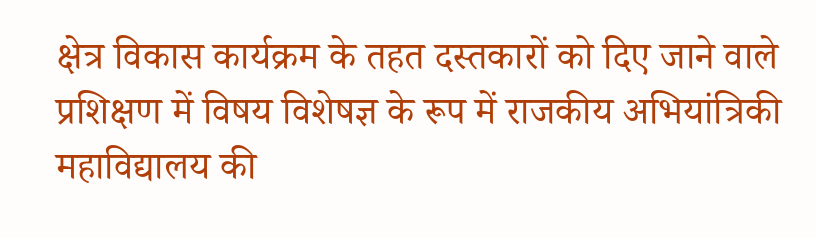क्षेत्र विकास कार्यक्रम के तहत दस्तकारों को दिए जाने वाले प्रशिक्षण में विषय विशेषज्ञ के रूप में राजकीय अभियांत्रिकी महाविद्यालय की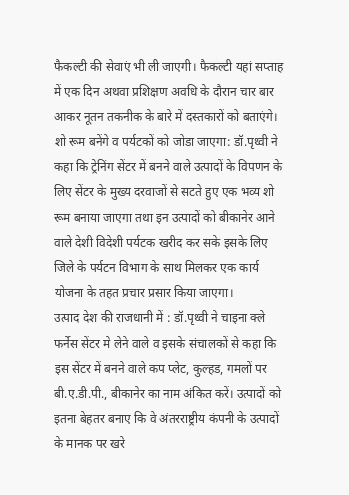फैकल्टी की सेवाएं भी ली जाएगी। फैकल्टी यहां सप्ताह में एक दिन अथवा प्रशिक्षण अवधि के दौरान चार बार आकर नूतन तकनीक के बारे में दस्तकारों को बताएंगे।
शो रूम बनेंगे व पर्यटकों को जोडा जाएगा: डॉ.पृथ्वी ने कहा कि ट्रेनिंग सेंटर में बनने वाले उत्पादों के विपणन के लिए सेंटर के मुख्य दरवाजों से सटते हुए एक भव्य शो रूम बनाया जाएगा तथा इन उत्पादों को बीकानेर आने वाले देशी विदेशी पर्यटक खरीद कर सके इसके लिए जिले के पर्यटन विभाग के साथ मिलकर एक कार्य योजना के तहत प्रचार प्रसार किया जाएगा।
उत्पाद देश की राजधानी में : डॉ.पृथ्वी ने चाइना क्ले फर्नेस सेंटर मे लेने वाले व इसके संचालकों से कहा कि इस सेंटर में बनने वाले कप प्लेट, कुल्हड, गमलों पर बी.ए.डी.पी., बीकानेर का नाम अंकित करें। उत्पादों को इतना बेहतर बनाए कि वे अंतरराष्ट्रीय कंपनी के उत्पादों के मानक पर खरे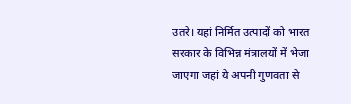उतरे। यहां निर्मित उत्पादों को भारत सरकार के विभिन्न मंत्रालयों में भेजा जाएगा जहां ये अपनी गुणवता से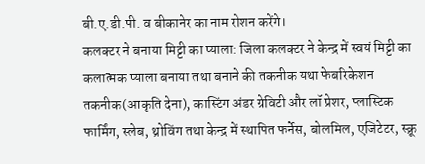बी.ए.डी.पी. व बीकानेर का नाम रोशन करेंगे।
कलक्टर ने बनाया मिट्टी का प्याला: जिला कलक्टर ने केन्द्र में स्वयं मिट्टी का कलात्मक प्याला बनाया तथा बनाने की तकनीक यथा फेबरिकेशन तकनीक(आकृति देना), कास्टिंग अंडर ग्रेविटी और लॉ प्रेशर, प्लास्टिक फार्मिंग, स्लेब, थ्रोविंग तथा केन्द्र में स्थापित फर्नेस, बोलमिल, एजिटेटर, स्क्रू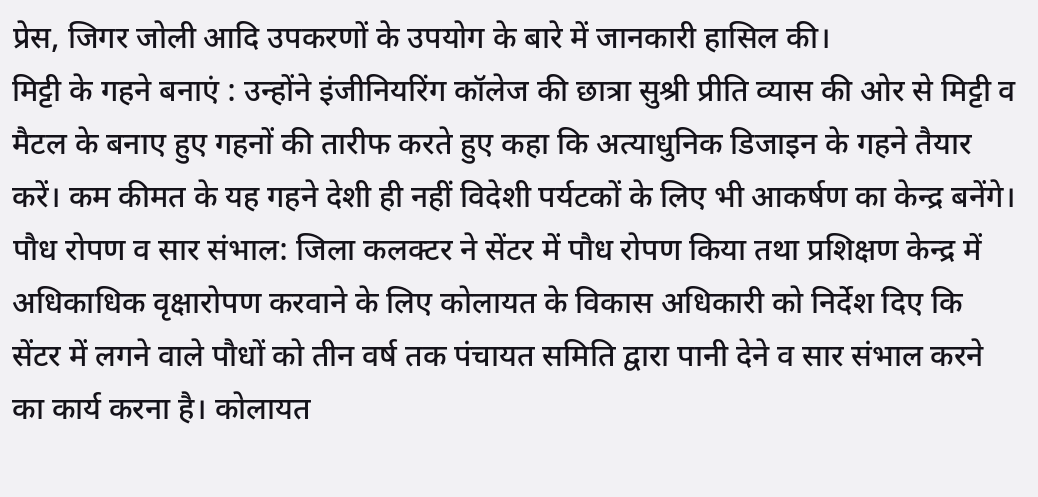प्रेस, जिगर जोली आदि उपकरणों के उपयोग के बारे में जानकारी हासिल की।
मिट्टी के गहने बनाएं : उन्होंने इंजीनियरिंग कॉलेज की छात्रा सुश्री प्रीति व्यास की ओर से मिट्टी व मैटल के बनाए हुए गहनों की तारीफ करते हुए कहा कि अत्याधुनिक डिजाइन के गहने तैयार करें। कम कीमत के यह गहने देशी ही नहीं विदेशी पर्यटकों के लिए भी आकर्षण का केन्द्र बनेंगे।
पौध रोपण व सार संभाल: जिला कलक्टर ने सेंटर में पौध रोपण किया तथा प्रशिक्षण केन्द्र में अधिकाधिक वृक्षारोपण करवाने के लिए कोलायत के विकास अधिकारी को निर्देश दिए कि सेंटर में लगने वाले पौधों को तीन वर्ष तक पंचायत समिति द्वारा पानी देने व सार संभाल करने का कार्य करना है। कोलायत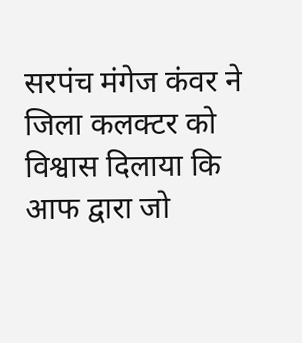सरपंच मंगेज कंवर ने जिला कलक्टर को विश्वास दिलाया कि आफ द्वारा जो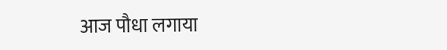आज पौधा लगाया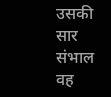उसकी सार संभाल वह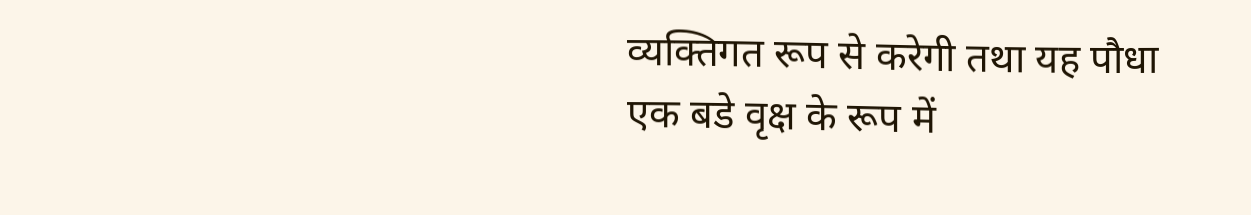व्यक्तिगत रूप से करेगी तथा यह पौधा एक बडे वृक्ष के रूप में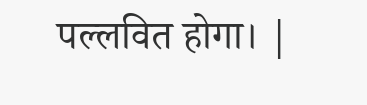पल्लवित होगा। |